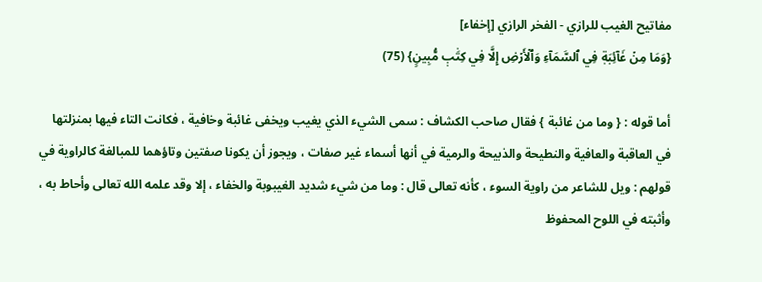مفاتيح الغيب للرازي - الفخر الرازي [إخفاء]
{وَمَا مِنۡ غَآئِبَةٖ فِي ٱلسَّمَآءِ وَٱلۡأَرۡضِ إِلَّا فِي كِتَٰبٖ مُّبِينٍ} (75)

أما قوله : { وما من غائبة } فقال صاحب الكشاف : سمى الشيء الذي يغيب ويخفى غائبة وخافية ، فكانت التاء فيها بمنزلتها في العاقبة والعافية والنطيحة والذبيحة والرمية في أنها أسماء غير صفات ، ويجوز أن يكونا صفتين وتاؤهما للمبالغة كالراوية في قولهم : ويل للشاعر من راوية السوء ، كأنه تعالى قال : وما من شيء شديد الغيبوبة والخفاء ، إلا وقد علمه الله تعالى وأحاط به ، وأثبته في اللوح المحفوظ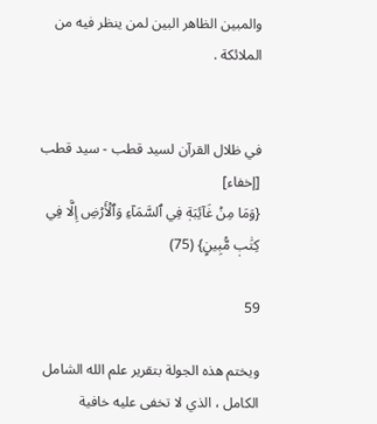والمبين الظاهر البين لمن ينظر فيه من الملائكة .


في ظلال القرآن لسيد قطب - سيد قطب [إخفاء]
{وَمَا مِنۡ غَآئِبَةٖ فِي ٱلسَّمَآءِ وَٱلۡأَرۡضِ إِلَّا فِي كِتَٰبٖ مُّبِينٍ} (75)

59

ويختم هذه الجولة بتقرير علم الله الشامل الكامل ، الذي لا تخفى عليه خافية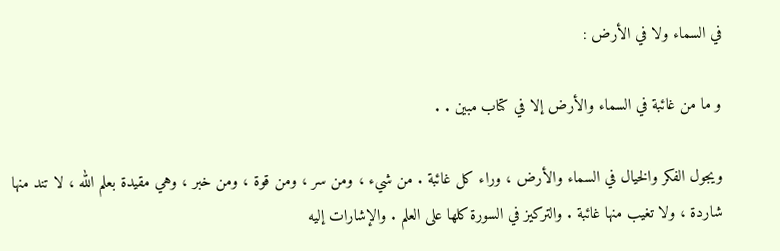في السماء ولا في الأرض :

و ما من غائبة في السماء والأرض إلا في كتاب مبين . .

ويجول الفكر والخيال في السماء والأرض ، وراء كل غائبة . من شيء ، ومن سر ، ومن قوة ، ومن خبر ، وهي مقيدة بعلم الله ، لا تند منها شاردة ، ولا تغيب منها غائبة . والتركيز في السورة كلها على العلم . والإشارات إليه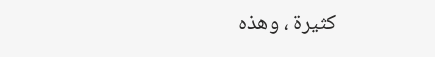كثيرة ، وهذه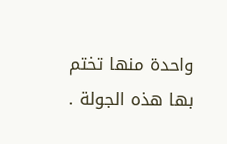واحدة منها تختم بها هذه الجولة .